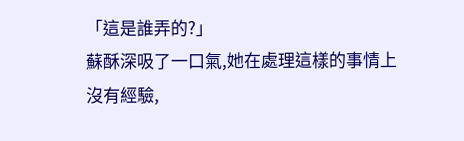「這是誰弄的?」
蘇酥深吸了一口氣,她在處理這樣的事情上沒有經驗,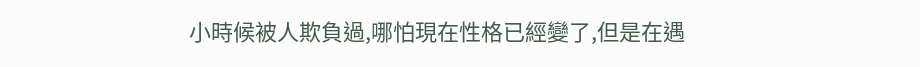小時候被人欺負過,哪怕現在性格已經變了,但是在遇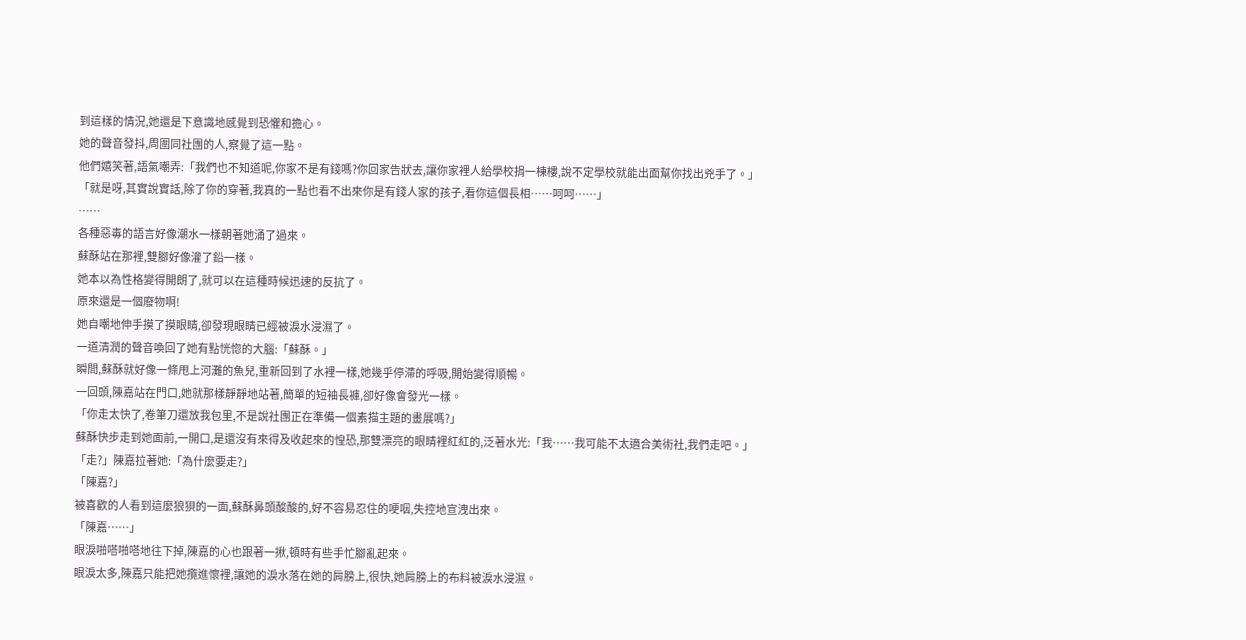到這樣的情況,她還是下意識地感覺到恐懼和擔心。
她的聲音發抖,周圍同社團的人,察覺了這一點。
他們嬉笑著,語氣嘲弄:「我們也不知道呢,你家不是有錢嗎?你回家告狀去,讓你家裡人給學校捐一棟樓,說不定學校就能出面幫你找出兇手了。」
「就是呀,其實說實話,除了你的穿著,我真的一點也看不出來你是有錢人家的孩子,看你這個長相……呵呵……」
……
各種惡毒的語言好像潮水一樣朝著她涌了過來。
蘇酥站在那裡,雙腳好像灌了鉛一樣。
她本以為性格變得開朗了,就可以在這種時候迅速的反抗了。
原來還是一個廢物啊!
她自嘲地伸手摸了摸眼睛,卻發現眼睛已經被淚水浸濕了。
一道清潤的聲音喚回了她有點恍惚的大腦:「蘇酥。」
瞬間,蘇酥就好像一條甩上河灘的魚兒,重新回到了水裡一樣,她幾乎停滯的呼吸,開始變得順暢。
一回頭,陳嘉站在門口,她就那樣靜靜地站著,簡單的短袖長褲,卻好像會發光一樣。
「你走太快了,卷筆刀還放我包里,不是說社團正在準備一個素描主題的畫展嗎?」
蘇酥快步走到她面前,一開口,是還沒有來得及收起來的惶恐,那雙漂亮的眼睛裡紅紅的,泛著水光:「我……我可能不太適合美術社,我們走吧。」
「走?」陳嘉拉著她:「為什麼要走?」
「陳嘉?」
被喜歡的人看到這麼狼狽的一面,蘇酥鼻頭酸酸的,好不容易忍住的哽咽,失控地宣洩出來。
「陳嘉……」
眼淚啪嗒啪嗒地往下掉,陳嘉的心也跟著一揪,頓時有些手忙腳亂起來。
眼淚太多,陳嘉只能把她攬進懷裡,讓她的淚水落在她的肩膀上,很快,她肩膀上的布料被淚水浸濕。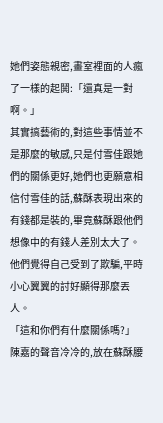她們姿態親密,畫室裡面的人瘋了一樣的起鬨:「還真是一對啊。」
其實搞藝術的,對這些事情並不是那麼的敏感,只是付雪佳跟她們的關係更好,她們也更願意相信付雪佳的話,蘇酥表現出來的有錢都是裝的,畢竟蘇酥跟他們想像中的有錢人差別太大了。
他們覺得自己受到了欺騙,平時小心翼翼的討好顯得那麼丟人。
「這和你們有什麼關係嗎?」
陳嘉的聲音冷冷的,放在蘇酥腰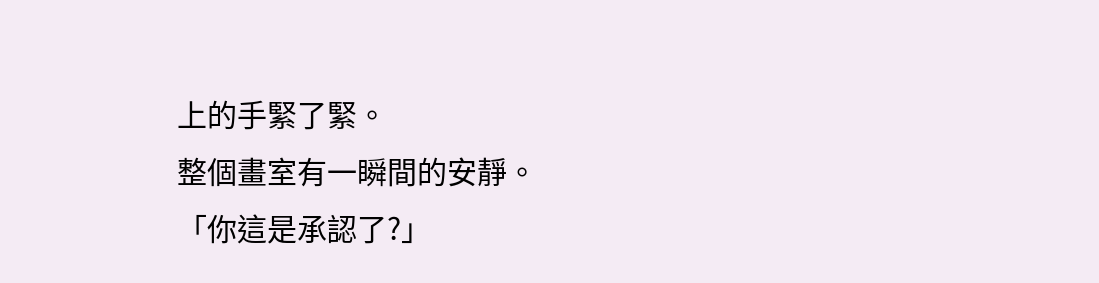上的手緊了緊。
整個畫室有一瞬間的安靜。
「你這是承認了?」